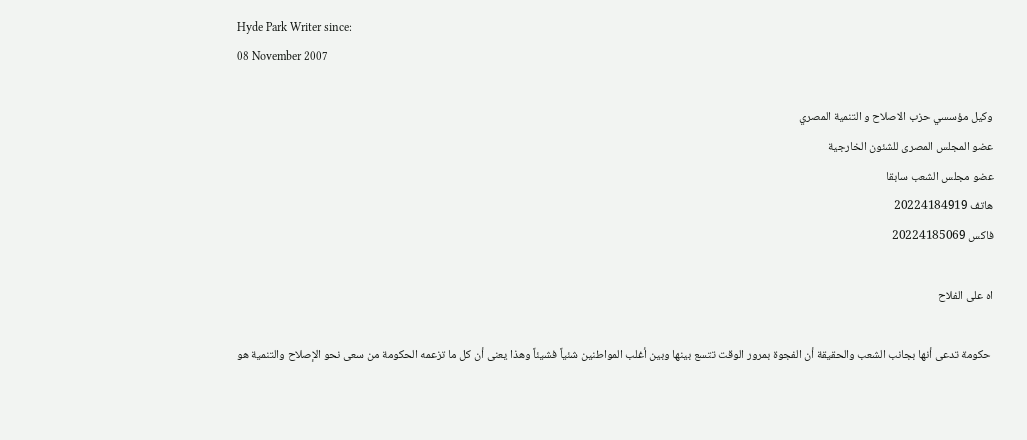Hyde Park Writer since:
08 November 2007

وكيل مؤسسي حزب الاصلاح و التنمية المصري
عضو المجلس المصرى للشئون الخارجية
عضو مجلس الشعب سابقا
هاتف 20224184919
فاكس 20224185069

اه على الفلاح

 حكومة تدعى أنها بجانب الشعب والحقيقة أن الفجوة بمرور الوقت تتسع بينها وبين أغلب المواطنين شئياً فشيئاً وهذا يعنى أن كل ما تزعمه الحكومة من سعى نحو الإصلاح والتنمية هو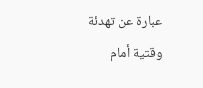عبارة عن تهدئة وقتية أمام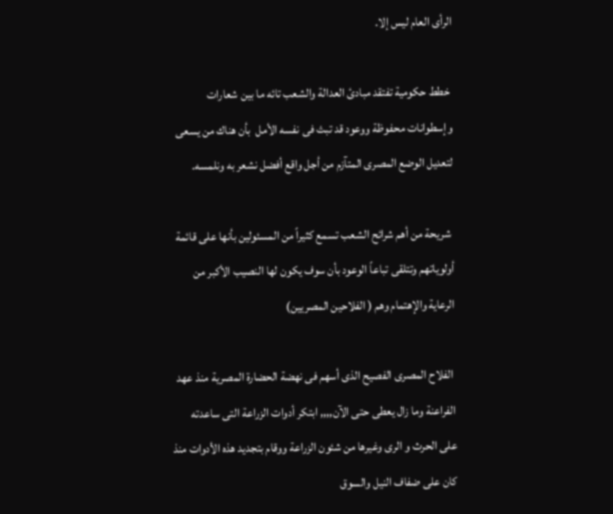الرأى العام ليس إلا.

 خطط حكومية تفتقد مبادئ العدالة والشعب تائه ما بين شعارات وإسطوانات محفوظة ووعود قد تبث فى نفسه الأمل  بأن هناك من يسعى لتعديل الوضع المصرى المتآزم من أجل واقع أفضل نشعر به ونلمسه.

 شريحة من أهم شرائح الشعب تسمع كثيراً من المسئولين بأنها على قائمة أولوياتهم وتتلقى تباعاً الوعود بأن سوف يكون لها النصيب الأكبر من الرعاية والإهتمام وهم ( الفلاحين المصريين)

 الفلاح المصرى الفصيح الذى أسهم فى نهضة الحضارة المصرية منذ عهد الفراعنة وما زال يعطى حتى الآن,,,, ابتكر أدوات الزراعة التى ساعدته على الحرث و الرى وغيرها من شئون الزراعة ووقام بتجديد هذه الأدوات منذ كان على ضفاف النيل والسوق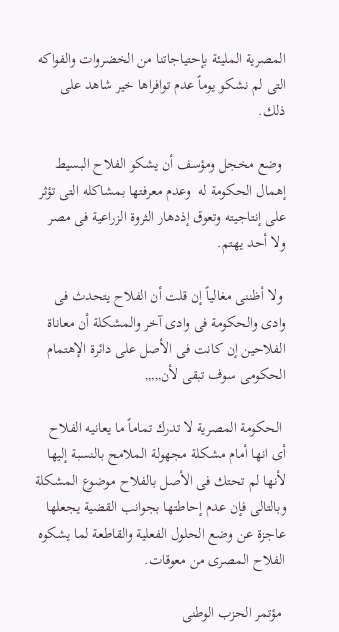المصرية المليئة بإحتياجاتنا من الخضروات والفواكه التى لم نشكو يوماً عدم توافراها خير شاهد على ذلك.

 وضع مخجل ومؤسف أن يشكو الفلاح البسيط إهمال الحكومة له  وعدم معرفتها بمشاكله التى تؤثر على إنتاجيته وتعوق إذدهار الثروة الزراعية فى مصر ولا أحد يهتم.

 ولا أظننى مغالياً إن قلت أن الفلاح يتحدث فى وادى والحكومة فى وادى آخر والمشكلة أن معاناة الفلاحين إن كانت فى الأصل على دائرة الإهتمام الحكومى سوف تبقى لأن,,,,,

 الحكومة المصرية لا تدرك تماماً ما يعانيه الفلاح أى انها أمام مشكلة مجهولة الملامح بالنسبة إليها لأنها لم تحتك فى الأصل بالفلاح موضوع المشكلة وبالتالى فإن عدم إحاطتها بجوانب القضية يجعلها عاجزة عن وضع الحلول الفعلية والقاطعة لما يشكوه الفلاح المصرى من معوقات.

 مؤتمر الحزب الوطنى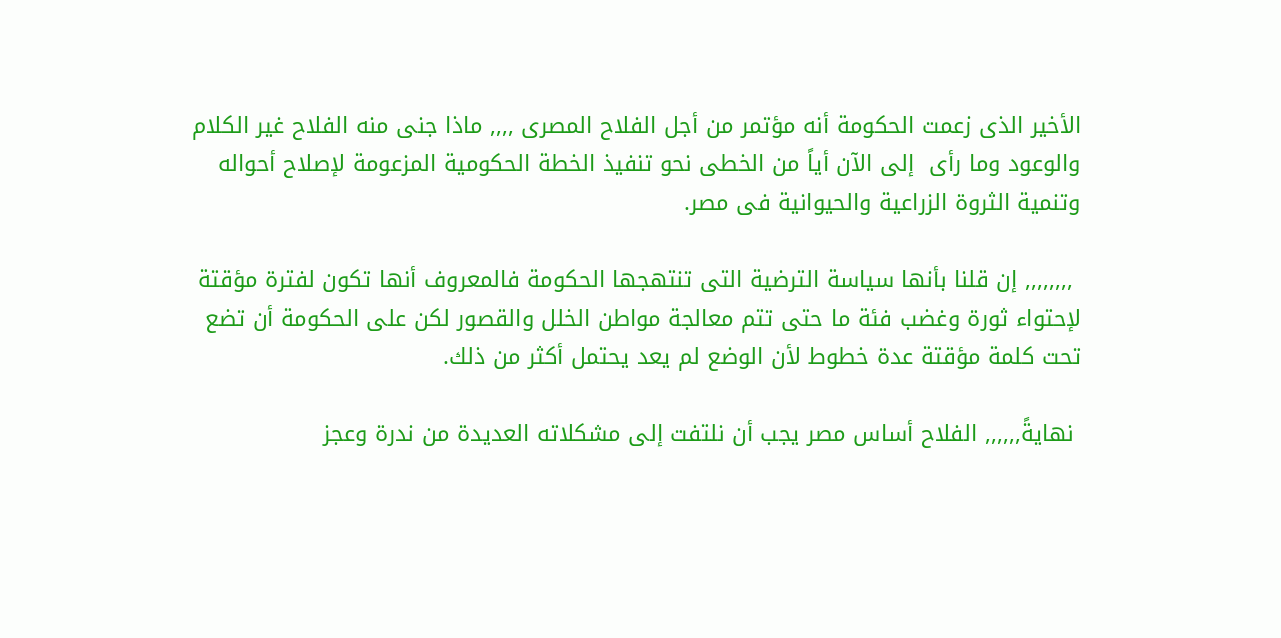الأخير الذى زعمت الحكومة أنه مؤتمر من أجل الفلاح المصرى ,,,, ماذا جنى منه الفلاح غير الكلام والوعود وما رأى  إلى الآن أياً من الخطى نحو تنفيذ الخطة الحكومية المزعومة لإصلاح أحواله وتنمية الثروة الزراعية والحيوانية فى مصر.

 ,,,,,,,, إن قلنا بأنها سياسة الترضية التى تنتهجها الحكومة فالمعروف أنها تكون لفترة مؤقتة لإحتواء ثورة وغضب فئة ما حتى تتم معالجة مواطن الخلل والقصور لكن على الحكومة أن تضع تحت كلمة مؤقتة عدة خطوط لأن الوضع لم يعد يحتمل أكثر من ذلك.

 نهايةً,,,,,, الفلاح أساس مصر يجب أن نلتفت إلى مشكلاته العديدة من ندرة وعجز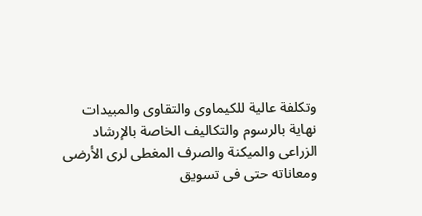وتكلفة عالية للكيماوى والتقاوى والمبيدات نهاية بالرسوم والتكاليف الخاصة بالإرشاد الزراعى والميكنة والصرف المغطى لرى الأرضى ومعاناته حتى فى تسويق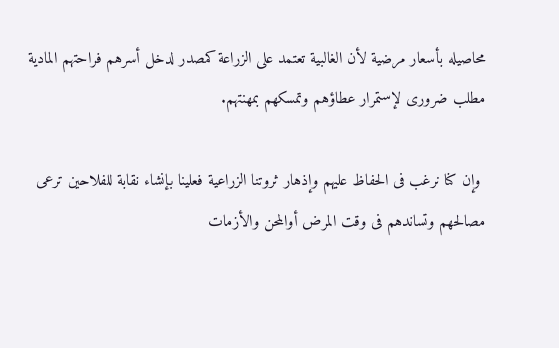محاصيله بأسعار مرضية لأن الغالبية تعتمد على الزراعة كمصدر لدخل أسرهم فراحتهم المادية مطلب ضرورى لإستمرار عطاؤهم وتمسكهم بمهنتهم.

 وإن كنا نرغب فى الحفاظ عليهم وإذهار ثروتنا الزراعية فعلينا بإنشاء نقابة للفلاحين ترعى مصالحهم وتساندهم فى وقت المرض أوالمحن والأزمات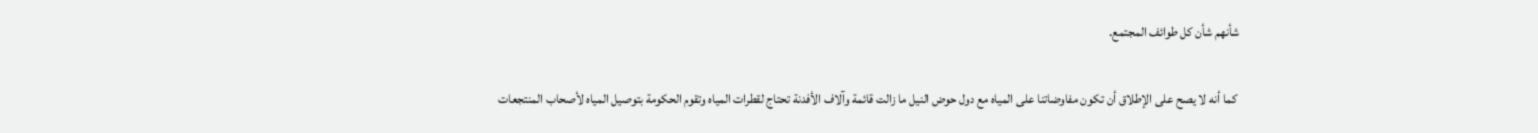شأنهم شأن كل طوائف المجتمع.

 كما أنه لا يصح على الإطلاق أن تكون مفاوضاتنا على المياه مع دول حوض النيل ما زالت قائمة وآلاف الأفدنة تحتاج لقطرات المياه وتقوم الحكومة بتوصيل المياه لأصحاب المنتجعات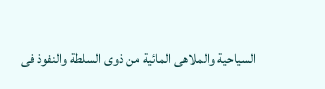السياحية والملاهى المائية من ذوى السلطة والنفوذ فى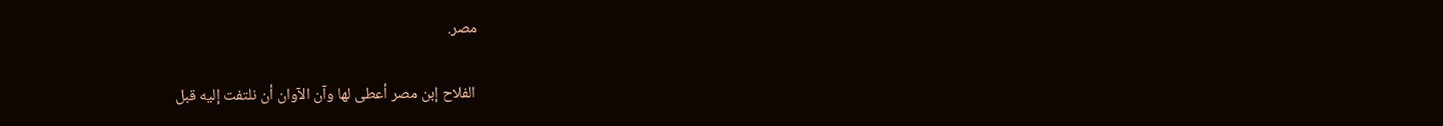مصر.

 الفلاح إبن مصر أعطى لها وآن الآوان أن نلتفت إليه قبل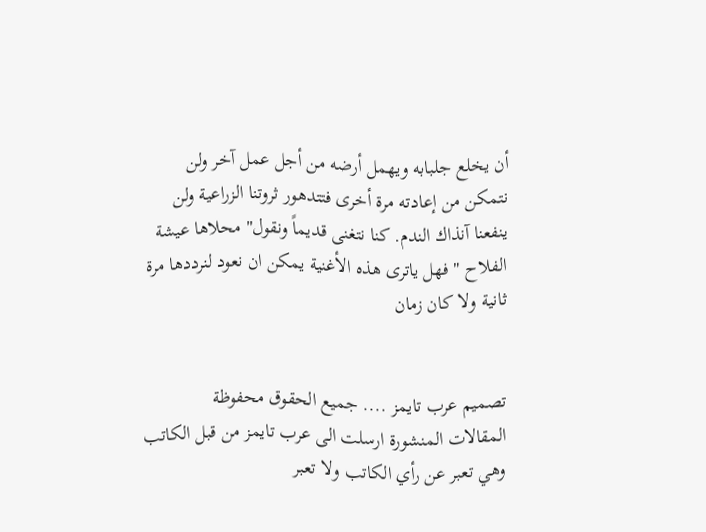أن يخلع جلبابه ويهمل أرضه من أجل عمل آخر ولن نتمكن من إعادته مرة أخرى فتتدهور ثروتنا الزراعية ولن ينفعنا آنذاك الندم. كنا نتغنى قديماً ونقول" محلاها عيشة الفلاح " فهل ياترى هذه الأغنية يمكن ان نعود لنرددها مرة ثانية ولا كان زمان


تصميم عرب تايمز .... جميع الحقوق محفوظة
المقالات المنشورة ارسلت الى عرب تايمز من قبل الكاتب وهي تعبر عن رأي الكاتب ولا تعبر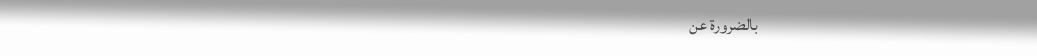بالضرورة عن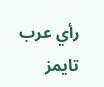رأي عرب تايمز